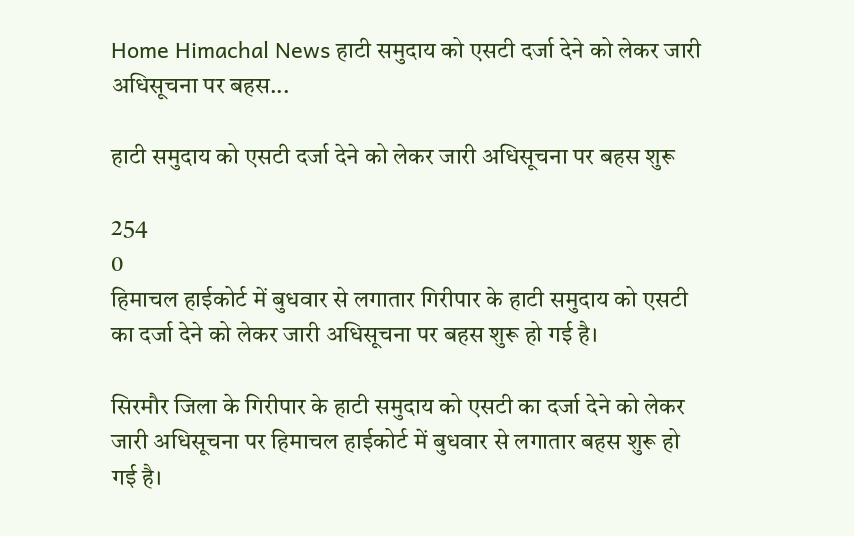Home Himachal News हाटी समुदाय को एसटी दर्जा देने को लेकर जारी अधिसूचना पर बहस...

हाटी समुदाय को एसटी दर्जा देने को लेकर जारी अधिसूचना पर बहस शुरू

254
0
हिमाचल हाईकोर्ट में बुधवार से लगातार गिरीपार के हाटी समुदाय को एसटी का दर्जा देने को लेकर जारी अधिसूचना पर बहस शुरू हो गई है।

सिरमौर जिला के गिरीपार के हाटी समुदाय को एसटी का दर्जा देने को लेकर जारी अधिसूचना पर हिमाचल हाईकोर्ट में बुधवार से लगातार बहस शुरू हो गई है।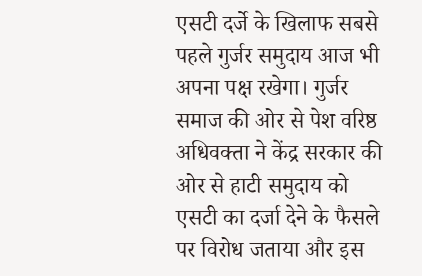एसटी दर्जे के खिलाफ सबसे पहले गुर्जर समुदाय आज भी अपना पक्ष रखेगा। गुर्जर समाज की ओर से पेश वरिष्ठ अधिवक्ता ने केंद्र सरकार की ओर से हाटी समुदाय को एसटी का दर्जा देने के फैसले पर विरोध जताया और इस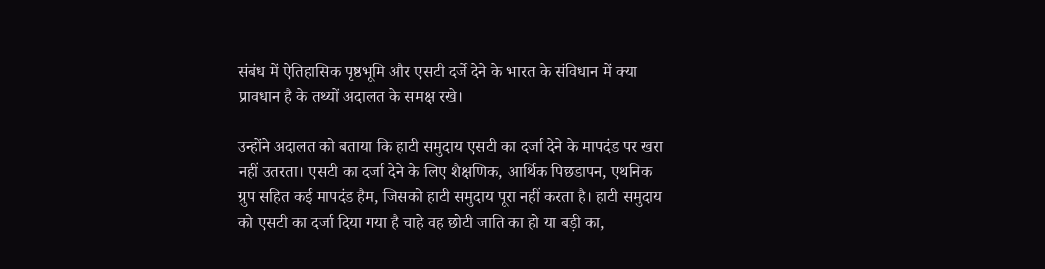संबंध में ऐतिहासिक पृष्ठभूमि और एसटी दर्जे देने के भारत के संविधान में क्या प्रावधान है के तथ्यों अदालत के समक्ष रखे।

उन्होंने अदालत को बताया कि हाटी समुदाय एसटी का दर्जा देने के मापदंड पर खरा नहीं उतरता। एसटी का दर्जा देने के लिए शैक्षणिक, आर्थिक पिछडापन, एथनिक ग्रुप सहित कई मापदंड हैम, जिसको हाटी समुदाय पूरा नहीं करता है। हाटी समुदाय को एसटी का दर्जा दिया गया है चाहे वह छोटी जाति का हो या बड़ी का,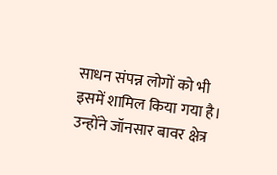साधन संपन्न लोगों को भी इसमें शामिल किया गया है। उन्होंने जॉनसार बावर क्षेत्र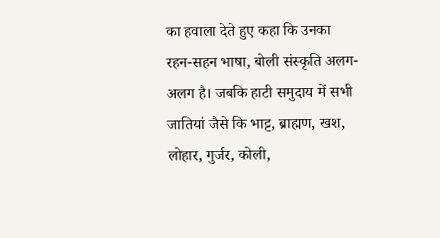का हवाला देते हुए कहा कि उनका रहन-सहन भाषा, बोली संस्कृति अलग-अलग है। जबकि हाटी समुदाय में सभी जातियां जैसे कि भाट्ट, ब्राह्मण, खश, लोहार, गुर्जर, कोली,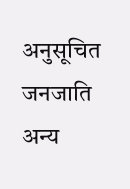अनुसूचित जनजाति अन्य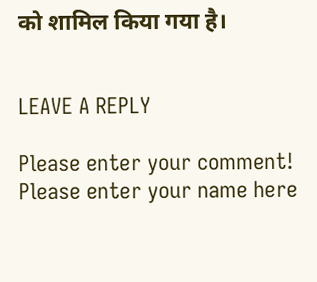को शामिल किया गया है।


LEAVE A REPLY

Please enter your comment!
Please enter your name here